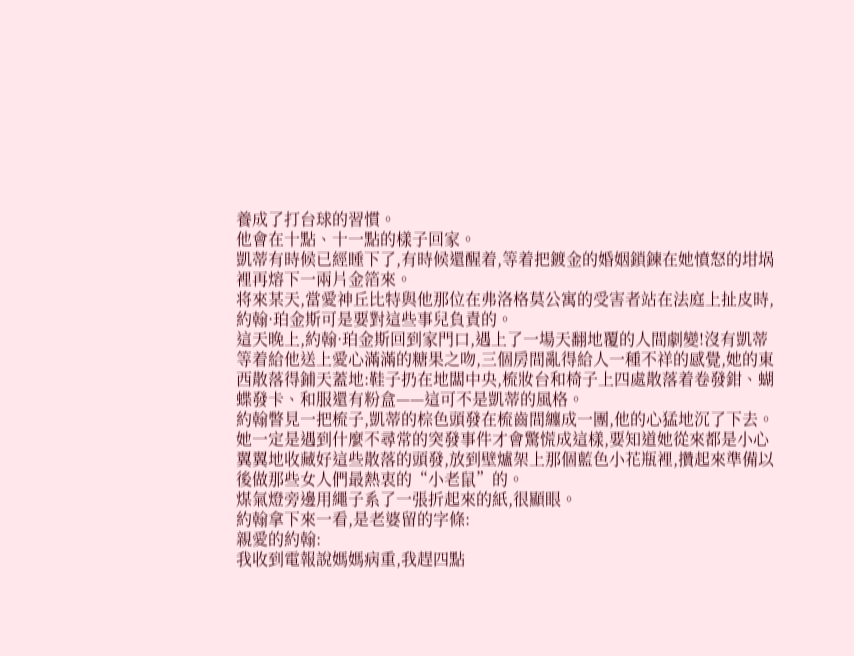養成了打台球的習慣。
他會在十點、十一點的樣子回家。
凱蒂有時候已經睡下了,有時候還醒着,等着把鍍金的婚姻鎖鍊在她憤怒的坩埚裡再熔下一兩片金箔來。
将來某天,當愛神丘比特與他那位在弗洛格莫公寓的受害者站在法庭上扯皮時,約翰·珀金斯可是要對這些事兒負責的。
這天晚上,約翰·珀金斯回到家門口,遇上了一場天翻地覆的人間劇變!沒有凱蒂等着給他送上愛心滿滿的糖果之吻,三個房間亂得給人一種不祥的感覺,她的東西散落得鋪天蓋地:鞋子扔在地闆中央,梳妝台和椅子上四處散落着卷發鉗、蝴蝶發卡、和服還有粉盒——這可不是凱蒂的風格。
約翰瞥見一把梳子,凱蒂的棕色頭發在梳齒間纏成一團,他的心猛地沉了下去。
她一定是遇到什麼不尋常的突發事件才會驚慌成這樣,要知道她從來都是小心翼翼地收藏好這些散落的頭發,放到壁爐架上那個藍色小花瓶裡,攢起來準備以後做那些女人們最熱衷的“小老鼠”的。
煤氣燈旁邊用繩子系了一張折起來的紙,很顯眼。
約翰拿下來一看,是老婆留的字條:
親愛的約翰:
我收到電報說媽媽病重,我趕四點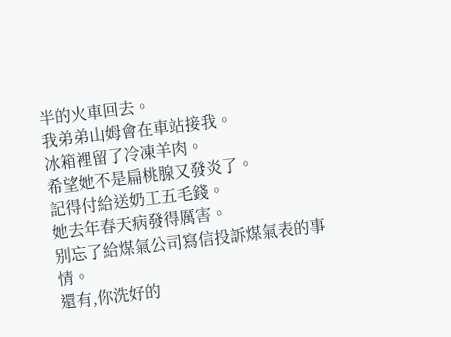半的火車回去。
我弟弟山姆會在車站接我。
冰箱裡留了冷凍羊肉。
希望她不是扁桃腺又發炎了。
記得付給送奶工五毛錢。
她去年春天病發得厲害。
别忘了給煤氣公司寫信投訴煤氣表的事情。
還有,你洗好的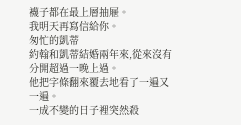襪子都在最上層抽屜。
我明天再寫信給你。
匆忙的凱蒂
約翰和凱蒂結婚兩年來,從來沒有分開超過一晚上過。
他把字條翻來覆去地看了一遍又一遍。
一成不變的日子裡突然殺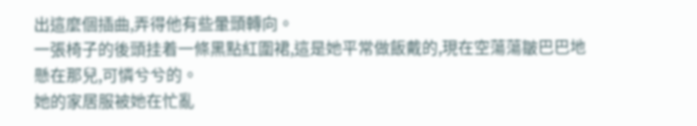出這麼個插曲,弄得他有些暈頭轉向。
一張椅子的後頭挂着一條黑點紅圍裙,這是她平常做飯戴的,現在空蕩蕩皺巴巴地懸在那兒,可憐兮兮的。
她的家居服被她在忙亂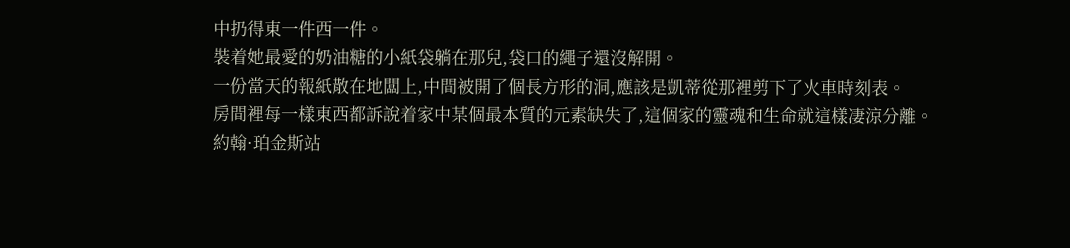中扔得東一件西一件。
裝着她最愛的奶油糖的小紙袋躺在那兒,袋口的繩子還沒解開。
一份當天的報紙散在地闆上,中間被開了個長方形的洞,應該是凱蒂從那裡剪下了火車時刻表。
房間裡每一樣東西都訴說着家中某個最本質的元素缺失了,這個家的靈魂和生命就這樣凄涼分離。
約翰·珀金斯站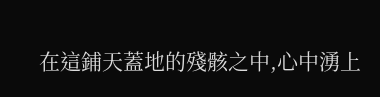在這鋪天蓋地的殘骸之中,心中湧上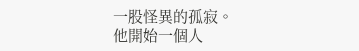一股怪異的孤寂。
他開始一個人